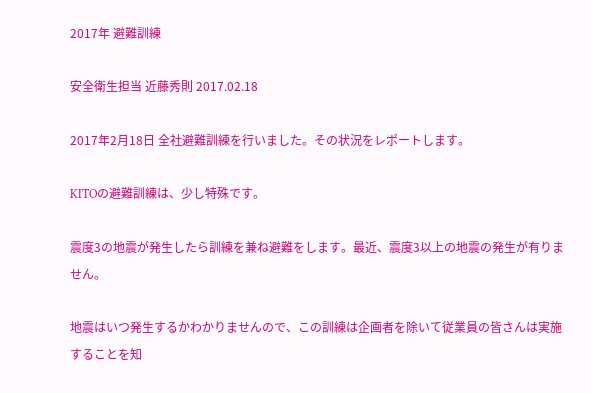2017年 避難訓練

安全衛生担当 近藤秀則 2017.02.18

2017年2月18日 全社避難訓練を行いました。その状況をレポートします。

KITOの避難訓練は、少し特殊です。

震度3の地震が発生したら訓練を兼ね避難をします。最近、震度3以上の地震の発生が有りません。

地震はいつ発生するかわかりませんので、この訓練は企画者を除いて従業員の皆さんは実施することを知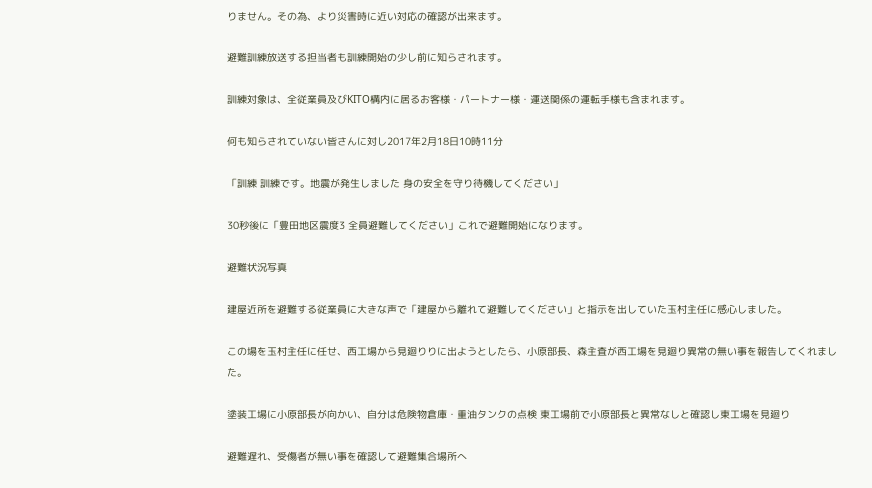りません。その為、より災害時に近い対応の確認が出来ます。

避難訓練放送する担当者も訓練開始の少し前に知らされます。

訓練対象は、全従業員及びKITO構内に居るお客様・パートナー様・運送関係の運転手様も含まれます。

何も知らされていない皆さんに対し2017年2月18日10時11分

「訓練 訓練です。地震が発生しました 身の安全を守り待機してください」

30秒後に「豊田地区震度3 全員避難してください」これで避難開始になります。

避難状況写真

建屋近所を避難する従業員に大きな声で「建屋から離れて避難してください」と指示を出していた玉村主任に感心しました。

この場を玉村主任に任せ、西工場から見廻りりに出ようとしたら、小原部長、森主査が西工場を見廻り異常の無い事を報告してくれました。

塗装工場に小原部長が向かい、自分は危険物倉庫・重油タンクの点検 東工場前で小原部長と異常なしと確認し東工場を見廻り

避難遅れ、受傷者が無い事を確認して避難集合場所へ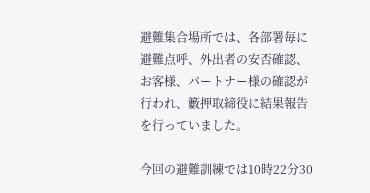避難集合場所では、各部署毎に避難点呼、外出者の安否確認、お客様、パートナー様の確認が行われ、籔押取締役に結果報告を行っていました。

今回の避難訓練では10時22分30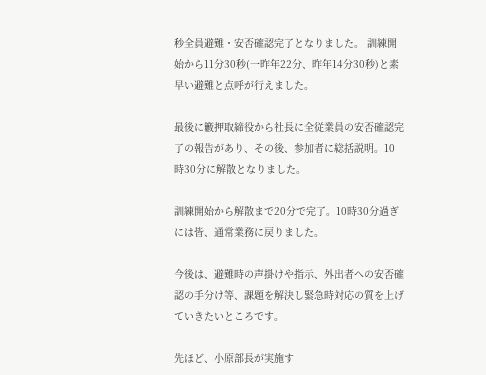秒全員避難・安否確認完了となりました。 訓練開始から11分30秒(一昨年22分、昨年14分30秒)と素早い避難と点呼が行えました。

最後に籔押取締役から社長に全従業員の安否確認完了の報告があり、その後、参加者に総括説明。10時30分に解散となりました。

訓練開始から解散まで20分で完了。10時30分過ぎには皆、通常業務に戻りました。

今後は、避難時の声掛けや指示、外出者への安否確認の手分け等、課題を解決し緊急時対応の質を上げていきたいところです。

先ほど、小原部長が実施す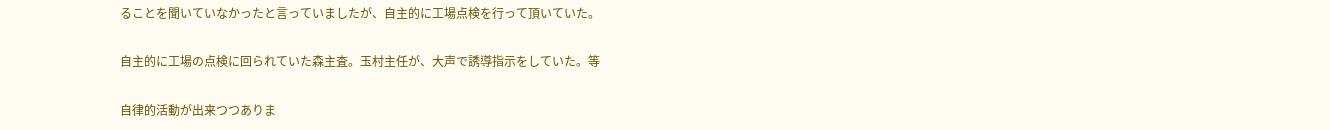ることを聞いていなかったと言っていましたが、自主的に工場点検を行って頂いていた。

自主的に工場の点検に回られていた森主査。玉村主任が、大声で誘導指示をしていた。等

自律的活動が出来つつありま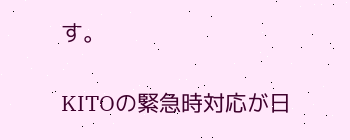す。

KITOの緊急時対応が日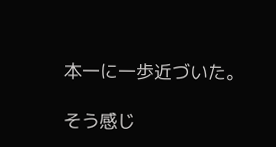本一に一歩近づいた。

そう感じ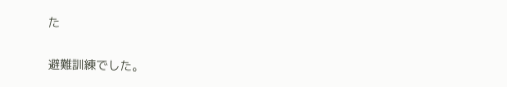た

避難訓練でした。